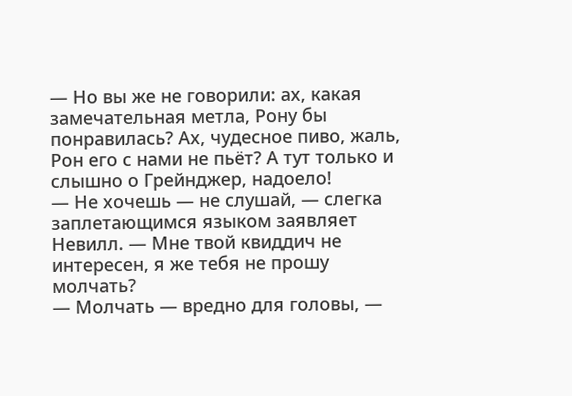— Но вы же не говорили: ах, какая замечательная метла, Рону бы понравилась? Ах, чудесное пиво, жаль, Рон его с нами не пьёт? А тут только и слышно о Грейнджер, надоело!
— Не хочешь — не слушай, — слегка заплетающимся языком заявляет Невилл. — Мне твой квиддич не интересен, я же тебя не прошу молчать?
— Молчать — вредно для головы, —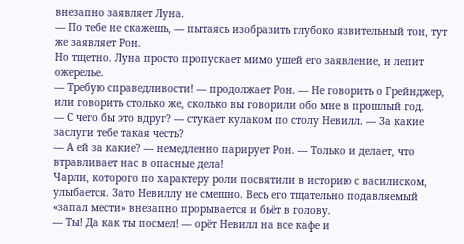внезапно заявляет Луна.
— По тебе не скажешь, — пытаясь изобразить глубоко язвительный тон, тут же заявляет Рон.
Но тщетно. Луна просто пропускает мимо ушей его заявление, и лепит ожерелье.
— Требую справедливости! — продолжает Рон. — Не говорить о Грейнджер, или говорить столько же, сколько вы говорили обо мне в прошлый год.
— С чего бы это вдруг? — стукает кулаком по столу Невилл. — За какие заслуги тебе такая честь?
— А ей за какие? — немедленно парирует Рон. — Только и делает, что втравливает нас в опасные дела!
Чарли, которого по характеру роли посвятили в историю с василиском, улыбается. Зато Невиллу не смешно. Весь его тщательно подавляемый «запал мести» внезапно прорывается и бьёт в голову.
— Ты! Да как ты посмел! — орёт Невилл на все кафе и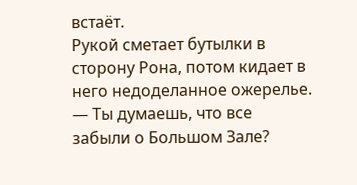встаёт.
Рукой сметает бутылки в сторону Рона, потом кидает в него недоделанное ожерелье.
— Ты думаешь, что все забыли о Большом Зале?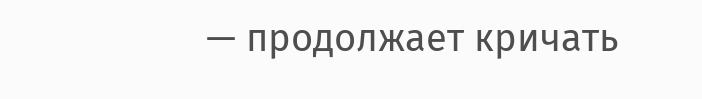— продолжает кричать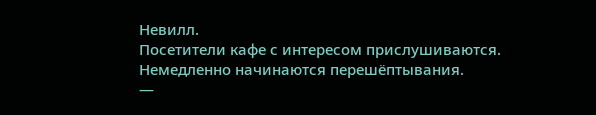Невилл.
Посетители кафе с интересом прислушиваются. Немедленно начинаются перешёптывания.
—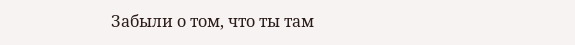Забыли о том, что ты там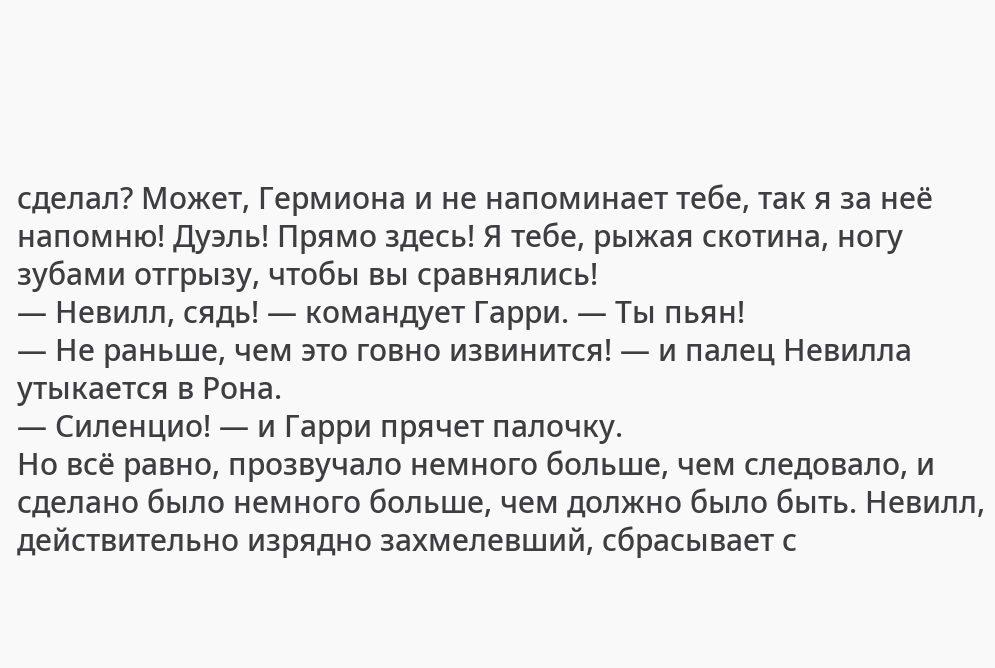сделал? Может, Гермиона и не напоминает тебе, так я за неё напомню! Дуэль! Прямо здесь! Я тебе, рыжая скотина, ногу зубами отгрызу, чтобы вы сравнялись!
— Невилл, сядь! — командует Гарри. — Ты пьян!
— Не раньше, чем это говно извинится! — и палец Невилла утыкается в Рона.
— Силенцио! — и Гарри прячет палочку.
Но всё равно, прозвучало немного больше, чем следовало, и сделано было немного больше, чем должно было быть. Невилл, действительно изрядно захмелевший, сбрасывает с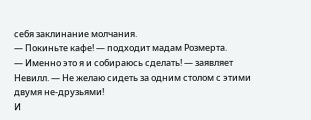себя заклинание молчания.
— Покиньте кафе! — подходит мадам Розмерта.
— Именно это я и собираюсь сделать! — заявляет Невилл. — Не желаю сидеть за одним столом с этими двумя не-друзьями!
И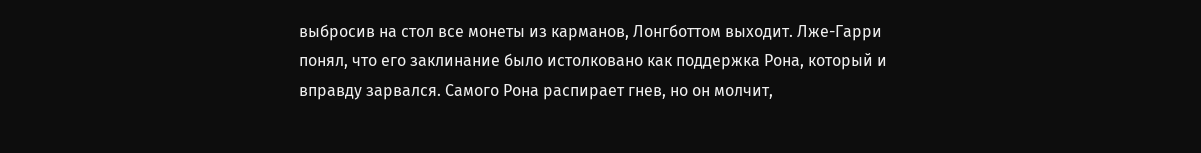выбросив на стол все монеты из карманов, Лонгботтом выходит. Лже-Гарри понял, что его заклинание было истолковано как поддержка Рона, который и вправду зарвался. Самого Рона распирает гнев, но он молчит,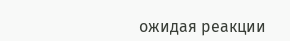ожидая реакции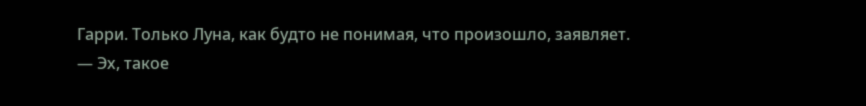Гарри. Только Луна, как будто не понимая, что произошло, заявляет.
— Эх, такое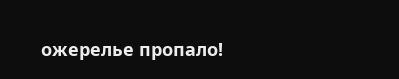ожерелье пропало!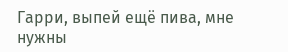Гарри, выпей ещё пива, мне нужны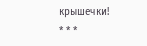крышечки!
* * *